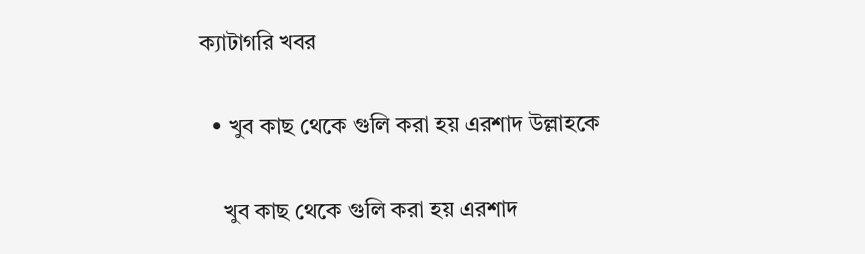ক্যাটাগরি খবর

  • খুব কাছ থেকে গুলি করা হয় এরশাদ উল্লাহকে

    খুব কাছ থেকে গুলি করা হয় এরশাদ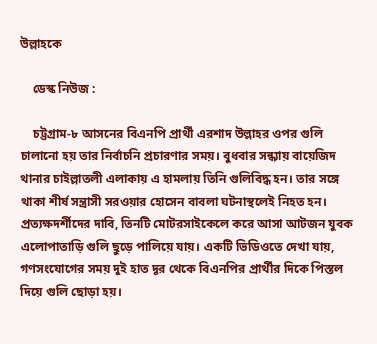উল্লাহকে

    ডেস্ক নিউজ :

    চট্টগ্রাম-৮ আসনের বিএনপি প্রার্থী এরশাদ উল্লাহর ওপর গুলি চালানো হয় তার নির্বাচনি প্রচারণার সময়। বুধবার সন্ধ্যায় বায়েজিদ থানার চাইল্লাতলী এলাকায় এ হামলায় তিনি গুলিবিদ্ধ হন। তার সঙ্গে থাকা শীর্ষ সন্ত্রাসী সরওয়ার হোসেন বাবলা ঘটনাস্থলেই নিহত হন। প্রত্যক্ষদর্শীদের দাবি, তিনটি মোটরসাইকেলে করে আসা আটজন যুবক এলোপাতাড়ি গুলি ছুড়ে পালিয়ে যায়। একটি ভিডিওতে দেখা যায়, গণসংযোগের সময় দুই হাত দূর থেকে বিএনপির প্রার্থীর দিকে পিস্তল দিয়ে গুলি ছোড়া হয়।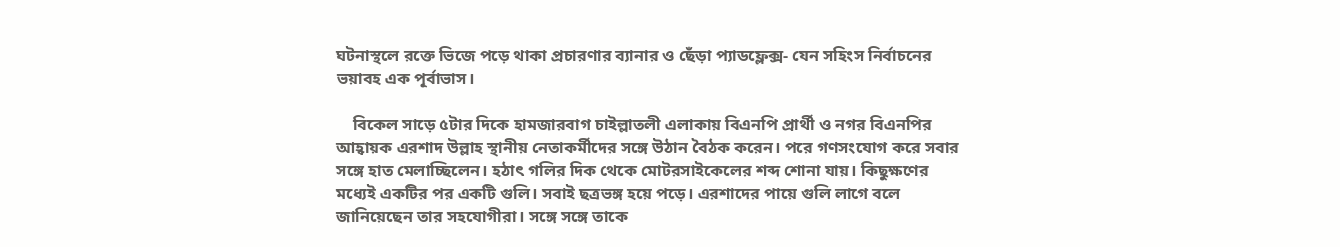ঘটনাস্থলে রক্তে ভিজে পড়ে থাকা প্রচারণার ব্যানার ও ছেঁড়া প্যাডফ্লেক্স- যেন সহিংস নির্বাচনের ভয়াবহ এক পূর্বাভাস।

    বিকেল সাড়ে ৫টার দিকে হামজারবাগ চাইল্লাতলী এলাকায় বিএনপি প্রার্থী ও নগর বিএনপির আহ্বায়ক এরশাদ উল্লাহ স্থানীয় নেতাকর্মীদের সঙ্গে উঠান বৈঠক করেন। পরে গণসংযোগ করে সবার সঙ্গে হাত মেলাচ্ছিলেন। হঠাৎ গলির দিক থেকে মোটরসাইকেলের শব্দ শোনা যায়। কিছুক্ষণের মধ্যেই একটির পর একটি গুলি। সবাই ছত্রভঙ্গ হয়ে পড়ে। এরশাদের পায়ে গুলি লাগে বলে জানিয়েছেন তার সহযোগীরা। সঙ্গে সঙ্গে তাকে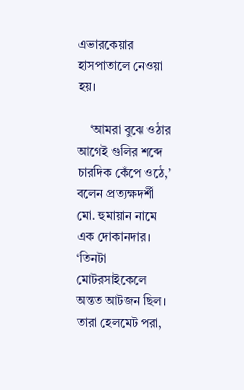এভারকেয়ার হাসপাতালে নেওয়া হয়।

    ‘আমরা বুঝে ওঠার আগেই গুলির শব্দে চারদিক কেঁপে ওঠে,’ বলেন প্রত্যক্ষদর্শী মো. হুমায়ান নামে এক দোকানদার। ‘তিনটা মোটরসাইকেলে অন্তত আটজন ছিল। তারা হেলমেট পরা,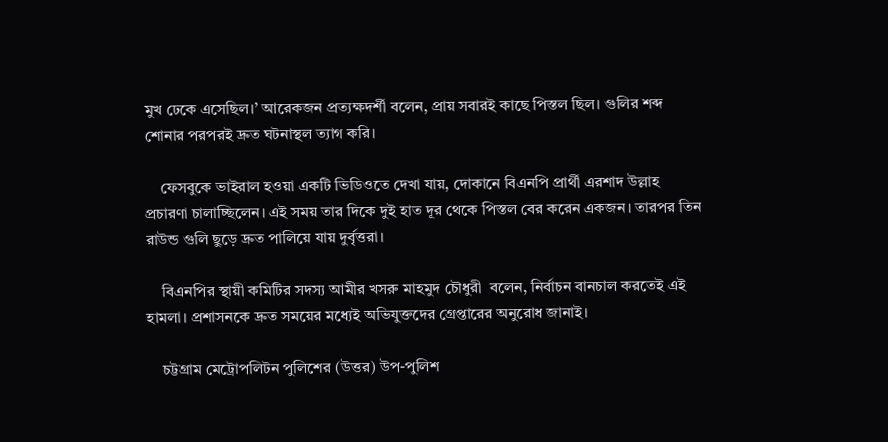মুখ ঢেকে এসেছিল।’ আরেকজন প্রত্যক্ষদর্শী বলেন, প্রায় সবারই কাছে পিস্তল ছিল। গুলির শব্দ শোনার পরপরই দ্রুত ঘটনাস্থল ত্যাগ করি।

    ফেসবুকে ভাইরাল হওয়া একটি ভিডিওতে দেখা যায়, দোকানে বিএনপি প্রার্থী এরশাদ উল্লাহ প্রচারণা চালাচ্ছিলেন। এই সময় তার দিকে দুই হাত দূর থেকে পিস্তল বের করেন একজন। তারপর তিন রাউন্ড গুলি ছুড়ে দ্রুত পালিয়ে যায় দুর্বৃত্তরা।

    বিএনপির স্থায়ী কমিটির সদস্য আমীর খসরু মাহমুদ চৌধুরী  বলেন, নির্বাচন বানচাল করতেই এই হামলা। প্রশাসনকে দ্রুত সময়ের মধ্যেই অভিযুক্তদের গ্রেপ্তারের অনুরোধ জানাই।

    চট্টগ্রাম মেট্রোপলিটন পুলিশের (উত্তর) উপ-পুলিশ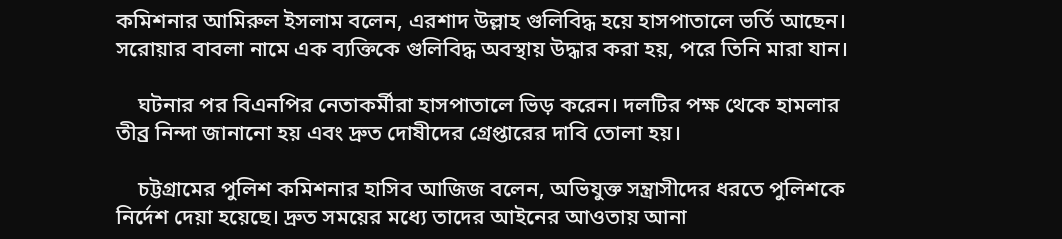কমিশনার আমিরুল ইসলাম বলেন, এরশাদ উল্লাহ গুলিবিদ্ধ হয়ে হাসপাতালে ভর্তি আছেন। সরোয়ার বাবলা নামে এক ব্যক্তিকে গুলিবিদ্ধ অবস্থায় উদ্ধার করা হয়, পরে তিনি মারা যান।

    ঘটনার পর বিএনপির নেতাকর্মীরা হাসপাতালে ভিড় করেন। দলটির পক্ষ থেকে হামলার তীব্র নিন্দা জানানো হয় এবং দ্রুত দোষীদের গ্রেপ্তারের দাবি তোলা হয়।

    চট্টগ্রামের পুলিশ কমিশনার হাসিব আজিজ বলেন, অভিযুক্ত সন্ত্রাসীদের ধরতে পুলিশকে নির্দেশ দেয়া হয়েছে। দ্রুত সময়ের মধ্যে তাদের আইনের আওতায় আনা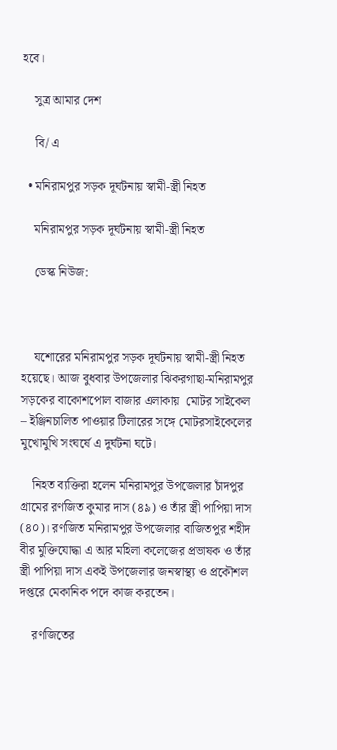হবে।

    সুত্র আমার দেশ

    বি/ এ

  • মনিরামপুর সড়ক দূর্ঘটনায় স্বামী-স্ত্রী নিহত

    মনিরামপুর সড়ক দূর্ঘটনায় স্বামী-স্ত্রী নিহত

    ডেস্ক নিউজ:



    যশোরের মনিরামপুর সড়ক দূর্ঘটনায় স্বামী-স্ত্রী নিহত হয়েছে। আজ বুধবার উপজেলার ঝিকরগাছা-মনিরামপুর সড়কের বাকোশপোল বাজার এলাকায়  মোটর সাইকেল – ইঞ্জিনচালিত পাওয়ার টিলারের সঙ্গে মোটরসাইকেলের মুখোমুখি সংঘর্ষে এ দুর্ঘটনা ঘটে।

    নিহত ব্যক্তিরা হলেন মনিরামপুর উপজেলার চাঁদপুর গ্রামের রণজিত কুমার দাস (৪৯) ও তাঁর স্ত্রী পাপিয়া দাস (৪০)। রণজিত মনিরামপুর উপজেলার বাজিতপুর শহীদ বীর মুক্তিযোদ্ধা এ আর মহিলা কলেজের প্রভাষক ও তাঁর স্ত্রী পাপিয়া দাস একই উপজেলার জনস্বাস্থ্য ও প্রকৌশল দপ্তরে মেকানিক পদে কাজ করতেন।

    রণজিতের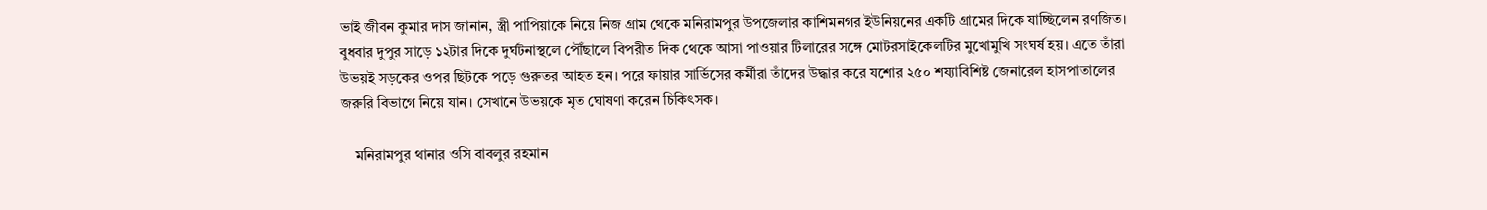ভাই জীবন কুমার দাস জানান, স্ত্রী পাপিয়াকে নিয়ে নিজ গ্রাম থেকে মনিরামপুর উপজেলার কাশিমনগর ইউনিয়নের একটি গ্রামের দিকে যাচ্ছিলেন রণজিত। বুধবার দুপুর সাড়ে ১২টার দিকে দুর্ঘটনাস্থলে পৌঁছালে বিপরীত দিক থেকে আসা পাওয়ার টিলারের সঙ্গে মোটরসাইকেলটির মুখোমুখি সংঘর্ষ হয়। এতে তাঁরা উভয়ই সড়কের ওপর ছিটকে পড়ে গুরুতর আহত হন। পরে ফায়ার সার্ভিসের কর্মীরা তাঁদের উদ্ধার করে যশোর ২৫০ শয্যাবিশিষ্ট জেনারেল হাসপাতালের জরুরি বিভাগে নিয়ে যান। সেখানে উভয়কে মৃত ঘোষণা করেন চিকিৎসক।

    মনিরামপুর থানার ওসি বাবলুর রহমান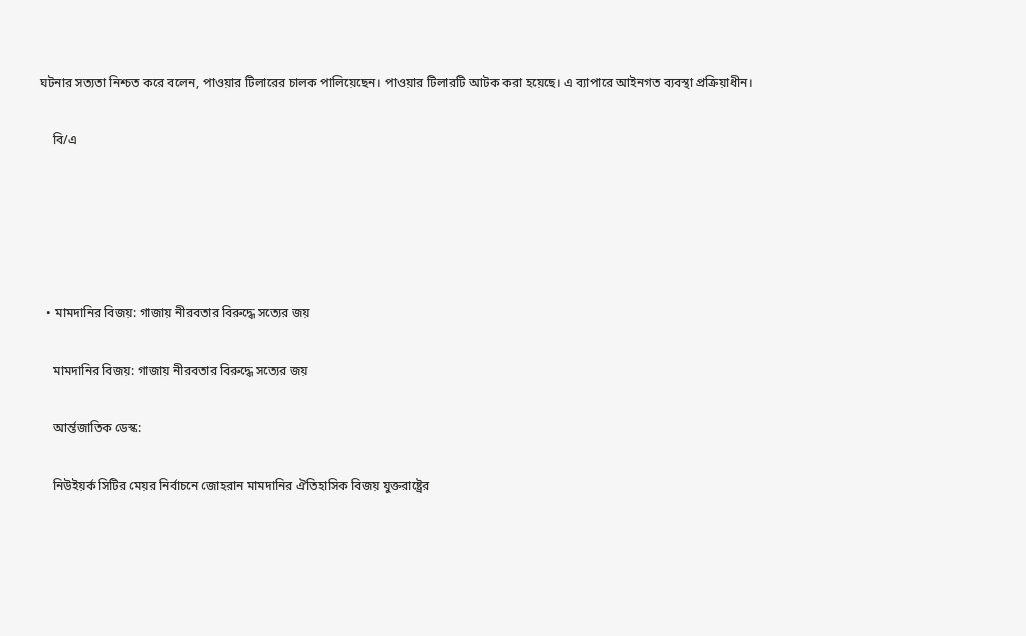ঘটনার সত্যতা নিশ্চত করে বলেন, পাওয়ার টিলারের চালক পালিয়েছেন। পাওয়ার টিলারটি আটক করা হয়েছে। এ ব্যাপারে আইনগত ব্যবস্থা প্রক্রিয়াধীন।

    বি/এ





  • মামদানির বিজয়: গাজায় নীরবতার বিরুদ্ধে সত্যের জয়

    মামদানির বিজয়: গাজায় নীরবতার বিরুদ্ধে সত্যের জয়

    আর্ন্তজাতিক ডেস্ক:

    নিউইয়র্ক সিটির মেয়র নির্বাচনে জোহরান মামদানির ঐতিহাসিক বিজয় যুক্তরাষ্ট্রের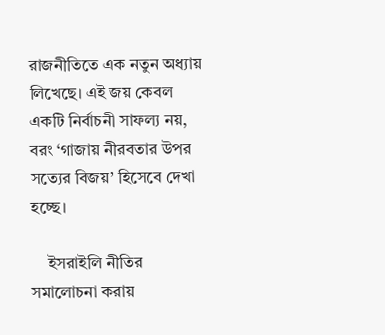রাজনীতিতে এক নতুন অধ্যায় লিখেছে। এই জয় কেবল একটি নির্বাচনী সাফল্য নয়, বরং ‘গাজায় নীরবতার উপর সত্যের বিজয়’ হিসেবে দেখা হচ্ছে।

    ইসরাইলি নীতির সমালোচনা করায়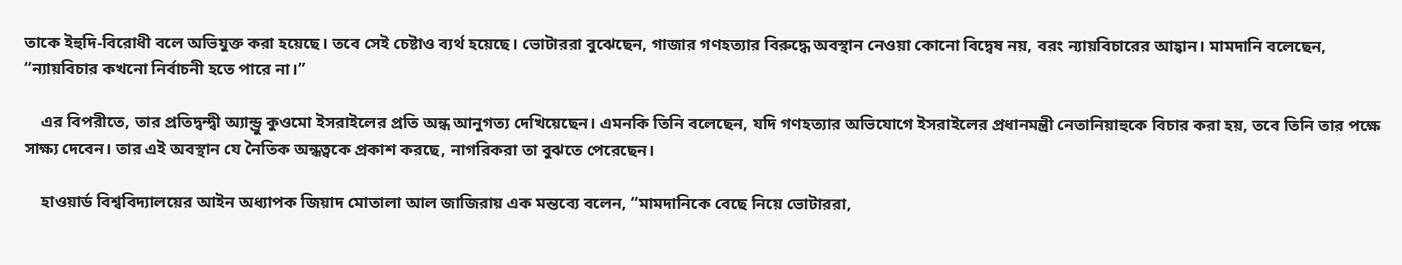তাকে ইহুদি-বিরোধী বলে অভিযুক্ত করা হয়েছে। তবে সেই চেষ্টাও ব্যর্থ হয়েছে। ভোটাররা বুঝেছেন, গাজার গণহত্যার বিরুদ্ধে অবস্থান নেওয়া কোনো বিদ্বেষ নয়, বরং ন্যায়বিচারের আহ্বান। মামদানি বলেছেন, “ন্যায়বিচার কখনো নির্বাচনী হতে পারে না।”

    এর বিপরীতে, তার প্রতিদ্বন্দ্বী অ্যান্ড্রু কুওমো ইসরাইলের প্রতি অন্ধ আনুগত্য দেখিয়েছেন। এমনকি তিনি বলেছেন, যদি গণহত্যার অভিযোগে ইসরাইলের প্রধানমন্ত্রী নেতানিয়াহুকে বিচার করা হয়, তবে তিনি তার পক্ষে সাক্ষ্য দেবেন। তার এই অবস্থান যে নৈতিক অন্ধত্বকে প্রকাশ করছে, নাগরিকরা তা বুঝতে পেরেছেন।

    হাওয়ার্ড বিশ্ববিদ্যালয়ের আইন অধ্যাপক জিয়াদ মোতালা আল জাজিরায় এক মন্তব্যে বলেন, “মামদানিকে বেছে নিয়ে ভোটাররা,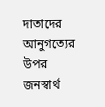দাতাদের আনুগত্যের উপর জনস্বার্থ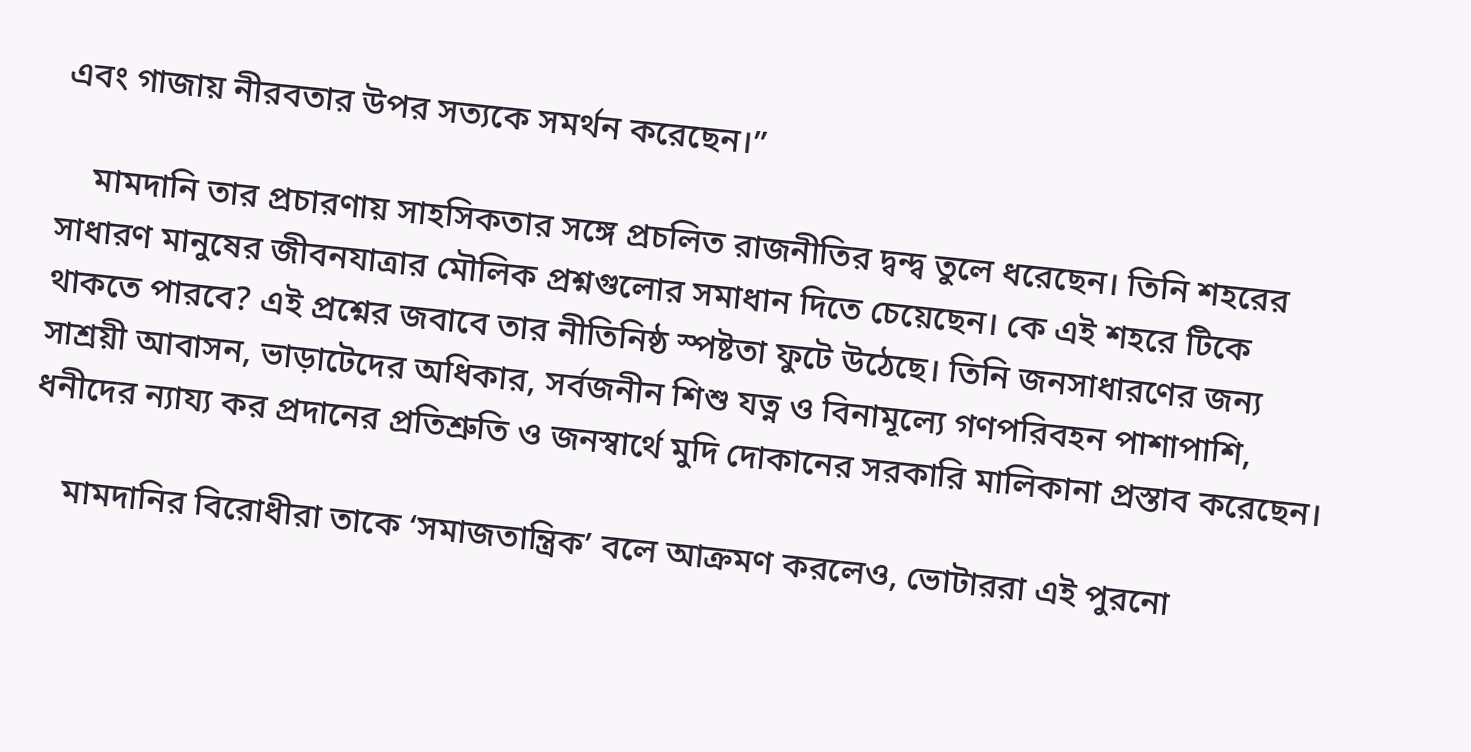এবং গাজায় নীরবতার উপর সত্যকে সমর্থন করেছেন।”

    মামদানি তার প্রচারণায় সাহসিকতার সঙ্গে প্রচলিত রাজনীতির দ্বন্দ্ব তুলে ধরেছেন। তিনি শহরের সাধারণ মানুষের জীবনযাত্রার মৌলিক প্রশ্নগুলোর সমাধান দিতে চেয়েছেন। কে এই শহরে টিকে থাকতে পারবে? এই প্রশ্নের জবাবে তার নীতিনিষ্ঠ স্পষ্টতা ফুটে উঠেছে। তিনি জনসাধারণের জন্য সাশ্রয়ী আবাসন, ভাড়াটেদের অধিকার, সর্বজনীন শিশু যত্ন ও বিনামূল্যে গণপরিবহন পাশাপাশি, ধনীদের ন্যায্য কর প্রদানের প্রতিশ্রুতি ও জনস্বার্থে মুদি দোকানের সরকারি মালিকানা প্রস্তাব করেছেন।

    মামদানির বিরোধীরা তাকে ‘সমাজতান্ত্রিক’ বলে আক্রমণ করলেও, ভোটাররা এই পুরনো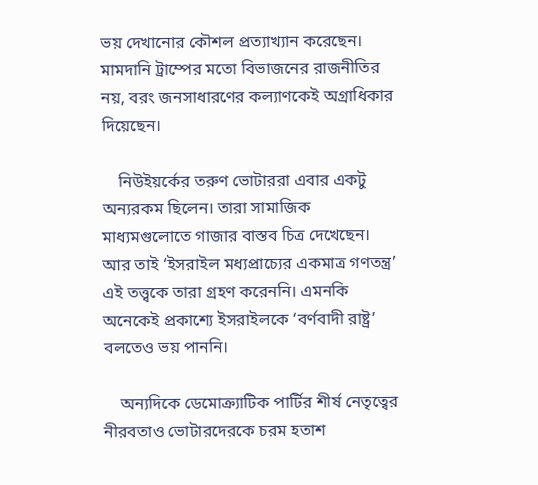ভয় দেখানোর কৌশল প্রত্যাখ্যান করেছেন। মামদানি ট্রাম্পের মতো বিভাজনের রাজনীতির নয়, বরং জনসাধারণের কল্যাণকেই অগ্রাধিকার দিয়েছেন।

    নিউইয়র্কের তরুণ ভোটাররা এবার একটু অন্যরকম ছিলেন। তারা সামাজিক মাধ্যমগুলোতে গাজার বাস্তব চিত্র দেখেছেন। আর তাই ‘ইসরাইল মধ্যপ্রাচ্যের একমাত্র গণতন্ত্র’ এই তত্ত্বকে তারা গ্রহণ করেননি। এমনকি অনেকেই প্রকাশ্যে ইসরাইলকে ‘বর্ণবাদী রাষ্ট্র’ বলতেও ভয় পাননি।

    অন্যদিকে ডেমোক্র্যাটিক পার্টির শীর্ষ নেতৃত্বের নীরবতাও ভোটারদেরকে চরম হতাশ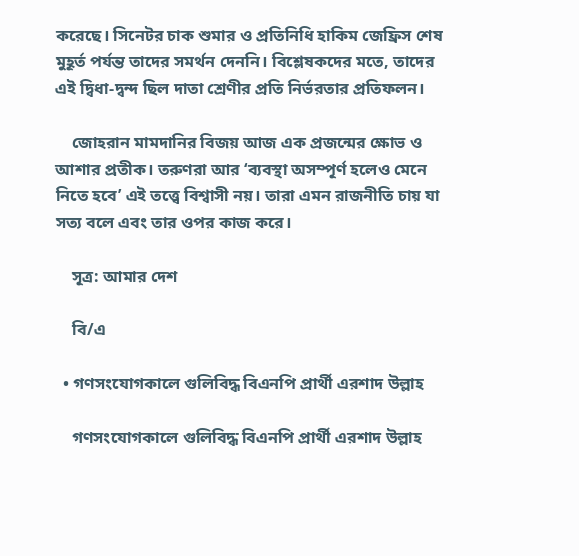করেছে। সিনেটর চাক শুমার ও প্রতিনিধি হাকিম জেফ্রিস শেষ মুহূর্ত পর্যন্ত তাদের সমর্থন দেননি। বিশ্লেষকদের মতে, তাদের এই দ্বিধা-দ্বন্দ ‍ছিল দাতা শ্রেণীর প্রতি নির্ভরতার প্রতিফলন।

    জোহরান মামদানির বিজয় আজ এক প্রজন্মের ক্ষোভ ও আশার প্রতীক। তরুণরা আর ‘ব্যবস্থা অসম্পূর্ণ হলেও মেনে নিতে হবে’ এই তত্ত্বে বিশ্বাসী নয়। তারা এমন রাজনীতি চায় যা সত্য বলে এবং তার ওপর কাজ করে।

    সূত্র: আমার দেশ

    বি/এ

  • গণসংযোগকালে গুলিবিদ্ধ বিএনপি প্রার্থী এরশাদ উল্লাহ

    গণসংযোগকালে গুলিবিদ্ধ বিএনপি প্রার্থী এরশাদ উল্লাহ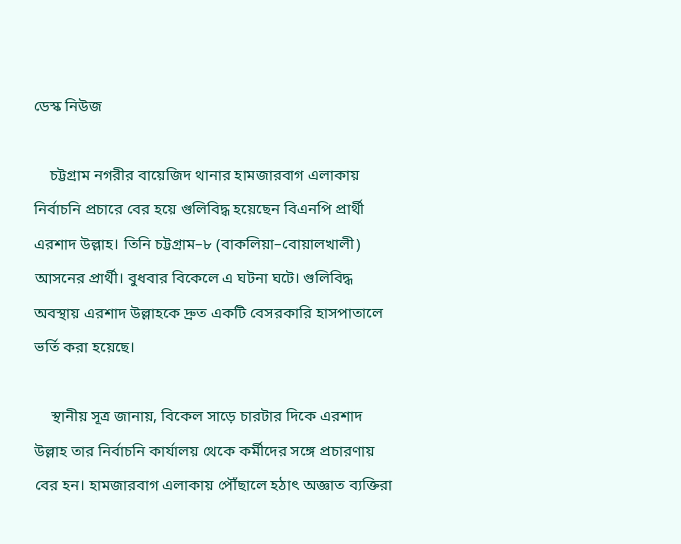ডেস্ক নিউজ

    চট্টগ্রাম নগরীর বায়েজিদ থানার হামজারবাগ এলাকায় নির্বাচনি প্রচারে বের হয়ে গুলিবিদ্ধ হয়েছেন বিএনপি প্রার্থী এরশাদ উল্লাহ। তিনি চট্টগ্রাম–৮ (বাকলিয়া–বোয়ালখালী) আসনের প্রার্থী। বুধবার বিকেলে এ ঘটনা ঘটে। গুলিবিদ্ধ অবস্থায় এরশাদ উল্লাহকে দ্রুত একটি বেসরকারি হাসপাতালে ভর্তি করা হয়েছে।

    স্থানীয় সূত্র জানায়, বিকেল সাড়ে চারটার দিকে এরশাদ উল্লাহ তার নির্বাচনি কার্যালয় থেকে কর্মীদের সঙ্গে প্রচারণায় বের হন। হামজারবাগ এলাকায় পৌঁছালে হঠাৎ অজ্ঞাত ব্যক্তিরা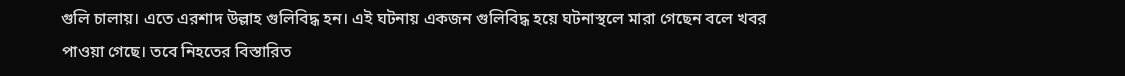গুলি চালায়। এতে এরশাদ উল্লাহ গুলিবিদ্ধ হন। এই ঘটনায় একজন গুলিবিদ্ধ হয়ে ঘটনাস্থলে মারা গেছেন বলে খবর পাওয়া গেছে। তবে নিহতের বিস্তারিত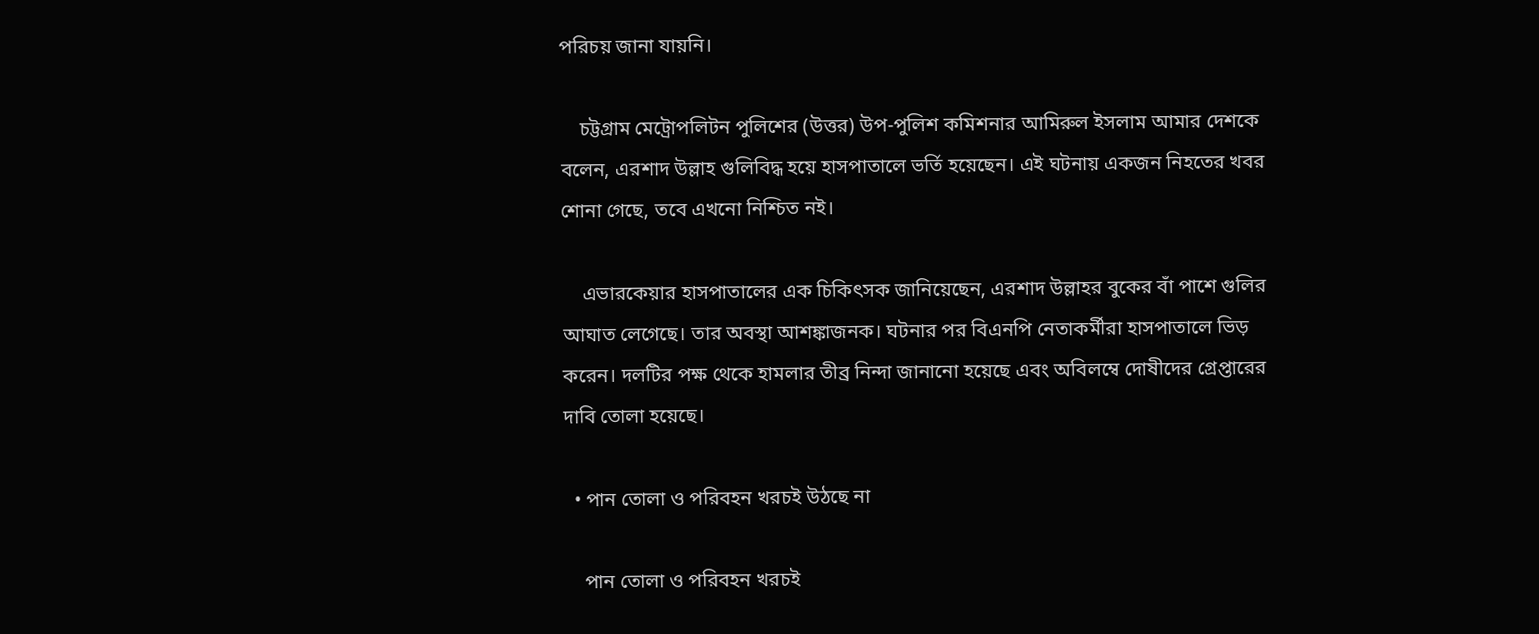পরিচয় জানা যায়নি।

    চট্টগ্রাম মেট্রোপলিটন পুলিশের (উত্তর) উপ-পুলিশ কমিশনার আমিরুল ইসলাম আমার দেশকে বলেন, এরশাদ উল্লাহ গুলিবিদ্ধ হয়ে হাসপাতালে ভর্তি হয়েছেন। এই ঘটনায় একজন নিহতের খবর শোনা গেছে, তবে এখনো নিশ্চিত নই।

    এভারকেয়ার হাসপাতালের এক চিকিৎসক জানিয়েছেন, এরশাদ উল্লাহর বুকের বাঁ পাশে গুলির আঘাত লেগেছে। তার অবস্থা আশঙ্কাজনক। ঘটনার পর বিএনপি নেতাকর্মীরা হাসপাতালে ভিড় করেন। দলটির পক্ষ থেকে হামলার তীব্র নিন্দা জানানো হয়েছে এবং অবিলম্বে দোষীদের গ্রেপ্তারের দাবি তোলা হয়েছে।

  • পান তোলা ও পরিবহন খরচই উঠছে না

    পান তোলা ও পরিবহন খরচই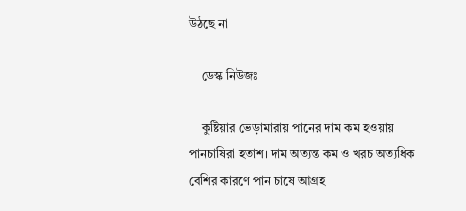উঠছে না

    ডেস্ক নিউজঃ

    কুষ্টিয়ার ভেড়ামারায় পানের দাম কম হওয়ায় পানচাষিরা হতাশ। দাম অত্যন্ত কম ও খরচ অত্যধিক বেশির কারণে পান চাষে আগ্রহ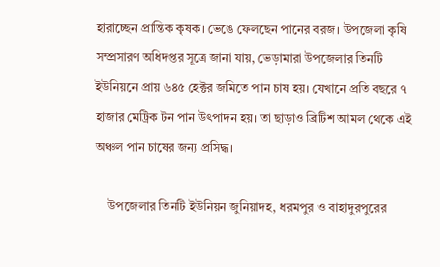হারাচ্ছেন প্রান্তিক কৃষক। ভেঙে ফেলছেন পানের বরজ। উপজেলা কৃষি সম্প্রসারণ অধিদপ্তর সূত্রে জানা যায়, ভেড়ামারা উপজেলার তিনটি ইউনিয়নে প্রায় ৬৪৫ হেক্টর জমিতে পান চাষ হয়। যেখানে প্রতি বছরে ৭ হাজার মেট্রিক টন পান উৎপাদন হয়। তা ছাড়াও ব্রিটিশ আমল থেকে এই অঞ্চল পান চাষের জন্য প্রসিদ্ধ।

    উপজেলার তিনটি ইউনিয়ন জুনিয়াদহ, ধরমপুর ও বাহাদুরপুরের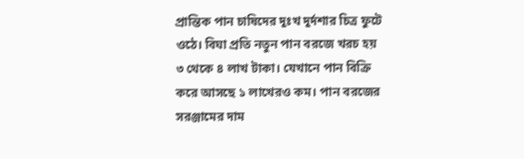প্রান্তিক পান চাষিদের দুঃখ দুর্দশার চিত্র ফুটে ওঠে। বিঘা প্রতি নতুন পান বরজে খরচ হয় ৩ থেকে ৪ লাখ টাকা। যেখানে পান বিক্রি করে আসছে ১ লাখেরও কম। পান বরজের সরঞ্জামের দাম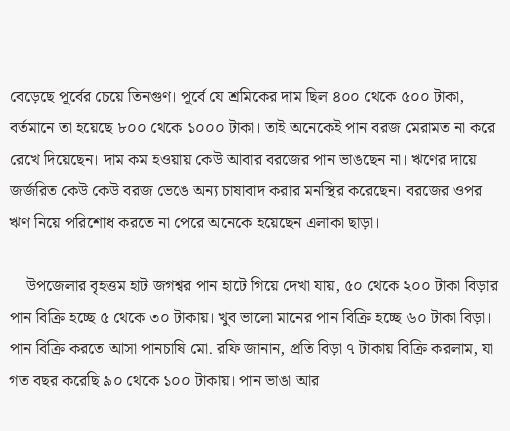বেড়েছে পূর্বের চেয়ে তিনগুণ। পূর্বে যে শ্রমিকের দাম ছিল ৪০০ থেকে ৫০০ টাকা, বর্তমানে তা হয়েছে ৮০০ থেকে ১০০০ টাকা। তাই অনেকেই পান বরজ মেরামত না করে রেখে দিয়েছেন। দাম কম হওয়ায় কেউ আবার বরজের পান ভাঙছেন না। ঋণের দায়ে জর্জরিত কেউ কেউ বরজ ভেঙে অন্য চাষাবাদ করার মনস্থির করেছেন। বরজের ওপর ঋণ নিয়ে পরিশোধ করতে না পেরে অনেকে হয়েছেন এলাকা ছাড়া।

    উপজেলার বৃহত্তম হাট জগশ্বর পান হাটে গিয়ে দেখা যায়, ৫০ থেকে ২০০ টাকা বিড়ার পান বিক্রি হচ্ছে ৫ থেকে ৩০ টাকায়। খুব ভালো মানের পান বিক্রি হচ্ছে ৬০ টাকা বিড়া। পান বিক্রি করতে আসা পানচাষি মো. রফি জানান, প্রতি বিড়া ৭ টাকায় বিক্রি করলাম, যা গত বছর করেছি ৯০ থেকে ১০০ টাকায়। পান ভাঙা আর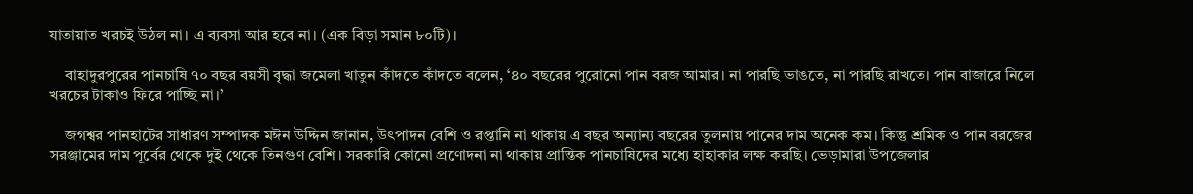যাতায়াত খরচই উঠল না। এ ব্যবসা আর হবে না। (এক বিড়া সমান ৮০টি)।

    বাহাদুরপুরের পানচাষি ৭০ বছর বয়সী বৃদ্ধা জমেলা খাতুন কাঁদতে কাঁদতে বলেন, ‘৪০ বছরের পুরোনো পান বরজ আমার। না পারছি ভাঙতে, না পারছি রাখতে। পান বাজারে নিলে খরচের টাকাও ফিরে পাচ্ছি না।’

    জগশ্বর পানহাটের সাধারণ সম্পাদক মঈন উদ্দিন জানান, উৎপাদন বেশি ও রপ্তানি না থাকায় এ বছর অন্যান্য বছরের তুলনায় পানের দাম অনেক কম। কিন্তু শ্রমিক ও পান বরজের সরঞ্জামের দাম পূর্বের থেকে দুই থেকে তিনগুণ বেশি। সরকারি কোনো প্রণোদনা না থাকায় প্রান্তিক পানচাষিদের মধ্যে হাহাকার লক্ষ করছি। ভেড়ামারা উপজেলার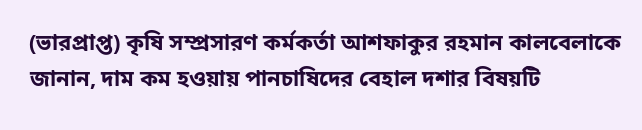(ভারপ্রাপ্ত) কৃষি সম্প্রসারণ কর্মকর্তা আশফাকুর রহমান কালবেলাকে জানান, দাম কম হওয়ায় পানচাষিদের বেহাল দশার বিষয়টি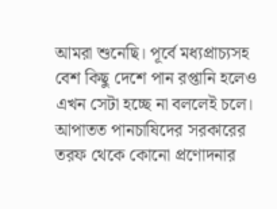আমরা শুনেছি। পূর্বে মধ্যপ্রাচ্যসহ বেশ কিছু দেশে পান রপ্তানি হলেও এখন সেটা হচ্ছে না বললেই চলে। আপাতত পানচাষিদের সরকারের তরফ থেকে কোনো প্রণোদনার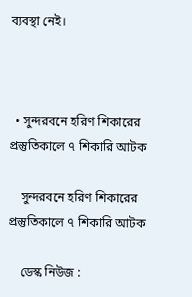ব্যবস্থা নেই।



  • সুন্দরবনে হরিণ শিকারের প্রস্তুতিকালে ৭ শিকারি আটক

    সুন্দরবনে হরিণ শিকারের প্রস্তুতিকালে ৭ শিকারি আটক

    ডেস্ক নিউজ :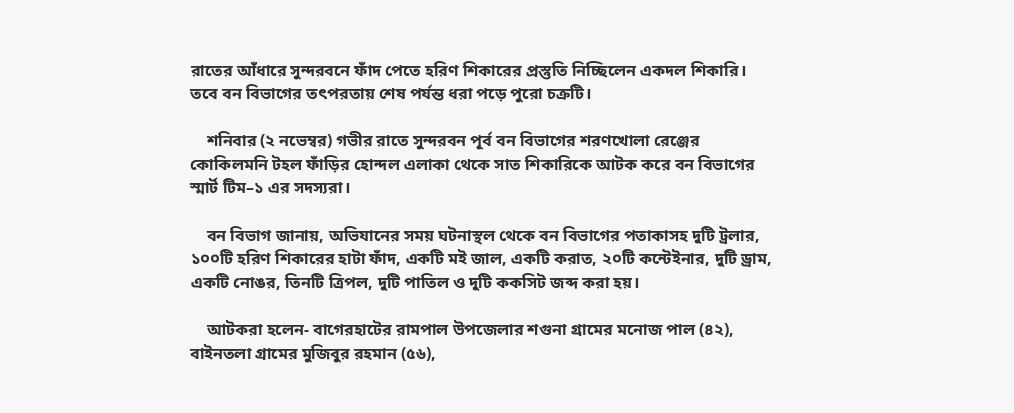রাতের আঁধারে সুন্দরবনে ফাঁদ পেতে হরিণ শিকারের প্রস্তুতি নিচ্ছিলেন একদল শিকারি। তবে বন বিভাগের তৎপরতায় শেষ পর্যন্ত ধরা পড়ে পুরো চক্রটি।

    শনিবার (২ নভেম্বর) গভীর রাতে সুন্দরবন পূর্ব বন বিভাগের শরণখোলা রেঞ্জের কোকিলমনি টহল ফাঁড়ির হোন্দল এলাকা থেকে সাত শিকারিকে আটক করে বন বিভাগের স্মার্ট টিম–১ এর সদস্যরা।

    বন বিভাগ জানায়, অভিযানের সময় ঘটনাস্থল থেকে বন বিভাগের পতাকাসহ দুটি ট্রলার, ১০০টি হরিণ শিকারের হাটা ফাঁদ, একটি মই জাল, একটি করাত, ২০টি কন্টেইনার, দুটি ড্রাম, একটি নোঙর, তিনটি ত্রিপল, দুটি পাতিল ও দুটি ককসিট জব্দ করা হয়।

    আটকরা হলেন- বাগেরহাটের রামপাল উপজেলার শগুনা গ্রামের মনোজ পাল (৪২), বাইনতলা গ্রামের মুজিবুর রহমান (৫৬),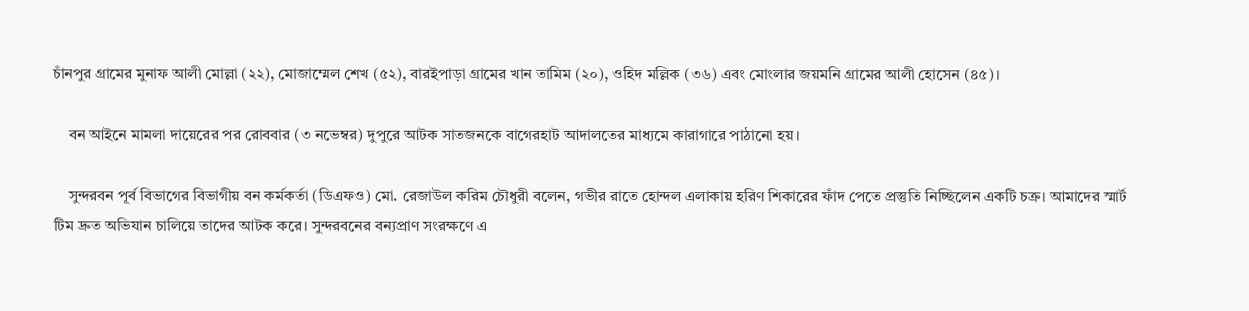চাঁনপুর গ্রামের মুনাফ আলী মোল্লা (২২), মোজাম্মেল শেখ (৫২), বারইপাড়া গ্রামের খান তামিম (২০), ওহিদ মল্লিক (৩৬) এবং মোংলার জয়মনি গ্রামের আলী হোসেন (৪৫)।

    বন আইনে মামলা দায়েরের পর রোববার (৩ নভেম্বর) দুপুরে আটক সাতজনকে বাগেরহাট আদালতের মাধ্যমে কারাগারে পাঠানো হয়।

    সুন্দরবন পূর্ব বিভাগের বিভাগীয় বন কর্মকর্তা (ডিএফও) মো. রেজাউল করিম চৌধুরী বলেন, গভীর রাতে হোন্দল এলাকায় হরিণ শিকারের ফাঁদ পেতে প্রস্তুতি নিচ্ছিলেন একটি চক্র। আমাদের স্মার্ট টিম দ্রুত অভিযান চালিয়ে তাদের আটক করে। সুন্দরবনের বন্যপ্রাণ সংরক্ষণে এ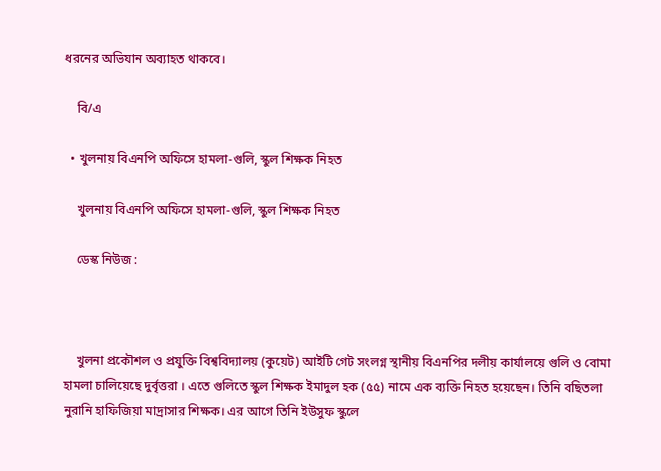ধরনের অভিযান অব্যাহত থাকবে।

    বি/এ

  • খুলনায় বিএনপি অফিসে হামলা-গুলি, স্কুল শিক্ষক নিহত

    খুলনায় বিএনপি অফিসে হামলা-গুলি, স্কুল শিক্ষক নিহত

    ডেস্ক নিউজ :



    খুলনা প্রকৌশল ও প্রযুক্তি বিশ্ববিদ্যালয় (কুয়েট) আইটি গেট সংলগ্ন স্থানীয় বিএনপির দলীয় কার্যালয়ে গুলি ও বোমা হামলা চালিয়েছে দুর্বৃত্তরা । এতে গুলিতে স্কুল শিক্ষক ইমাদুল হক (৫৫) নামে এক ব্যক্তি নিহত হয়েছেন। তিনি বছিতলা নুরানি হাফিজিয়া মাদ্রাসার শিক্ষক। এর আগে তিনি ইউসুফ স্কুলে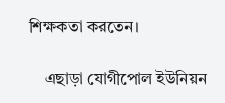শিক্ষকতা করতেন।

    এছাড়া যোগীপোল ইউনিয়ন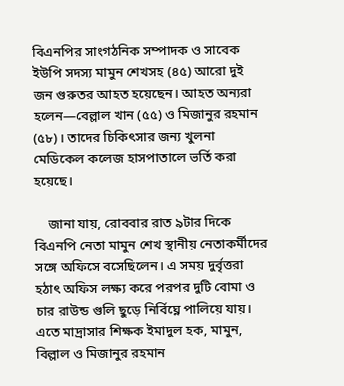বিএনপির সাংগঠনিক সম্পাদক ও সাবেক ইউপি সদস্য মামুন শেখসহ (৪৫) আরো দুই জন গুরুতর আহত হয়েছেন। আহত অন্যরা হলেন—বেল্লাল খান (৫৫) ও মিজানুর রহমান (৫৮)। তাদের চিকিৎসার জন্য খুলনা মেডিকেল কলেজ হাসপাতালে ভর্তি করা হয়েছে।

    জানা যায়, রোববার রাত ৯টার দিকে বিএনপি নেতা মামুন শেখ স্থানীয় নেতাকর্মীদের সঙ্গে অফিসে বসেছিলেন। এ সময় দুর্বৃত্তরা হঠাৎ অফিস লক্ষ্য করে পরপর দুটি বোমা ও চার রাউন্ড গুলি ছুড়ে নির্বিঘ্নে পালিয়ে যায়। এতে মাদ্রাসার শিক্ষক ইমাদুল হক, মামুন, বিল্লাল ও মিজানুর রহমান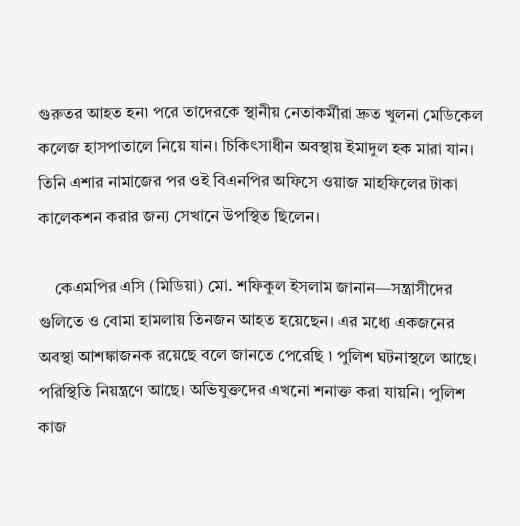গুরুতর আহত হন৷ পরে তাদেরকে স্থানীয় নেতাকর্মীরা দ্রুত খুলনা মেডিকেল কলেজ হাসপাতালে নিয়ে যান। চিকিৎসাধীন অবস্থায় ইমাদুল হক মারা যান। তিনি এশার নামাজের পর ওই বিএনপির অফিসে ওয়াজ মাহফিলের টাকা কালেকশন করার জন্য সেখানে উপস্থিত ছিলেন।

    কেএমপির এসি (মিডিয়া) মো. শফিকুল ইসলাম জানান—সন্ত্রাসীদের গুলিতে ও বোমা হামলায় তিনজন আহত হয়েছেন। এর মধ্যে একজনের অবস্থা আশঙ্কাজনক রয়েছে বলে জানতে পেরেছি ৷ পুলিশ ঘটনাস্থলে আছে। পরিস্থিতি নিয়ন্ত্রণে আছে। অভিযুক্তদের এখনো শনাক্ত করা যায়নি। পুলিশ কাজ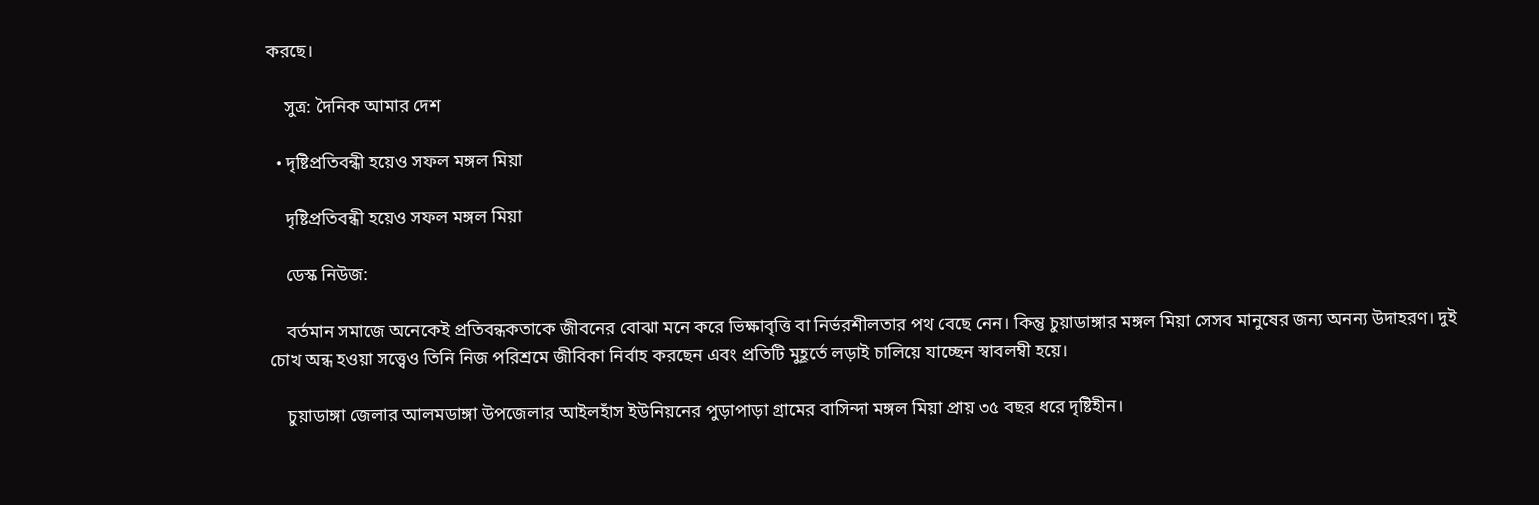করছে।

    সুত্র: দৈনিক আমার দেশ

  • দৃষ্টিপ্রতিবন্ধী হয়েও সফল মঙ্গল মিয়া

    দৃষ্টিপ্রতিবন্ধী হয়েও সফল মঙ্গল মিয়া

    ডেস্ক নিউজ:

    বর্তমান সমাজে অনেকেই প্রতিবন্ধকতাকে জীবনের বোঝা মনে করে ভিক্ষাবৃত্তি বা নির্ভরশীলতার পথ বেছে নেন। কিন্তু চুয়াডাঙ্গার মঙ্গল মিয়া সেসব মানুষের জন্য অনন্য উদাহরণ। দুই চোখ অন্ধ হওয়া সত্ত্বেও তিনি নিজ পরিশ্রমে জীবিকা নির্বাহ করছেন এবং প্রতিটি মুহূর্তে লড়াই চালিয়ে যাচ্ছেন স্বাবলম্বী হয়ে।

    চুয়াডাঙ্গা জেলার আলমডাঙ্গা উপজেলার আইলহাঁস ইউনিয়নের পুড়াপাড়া গ্রামের বাসিন্দা মঙ্গল মিয়া প্রায় ৩৫ বছর ধরে দৃষ্টিহীন।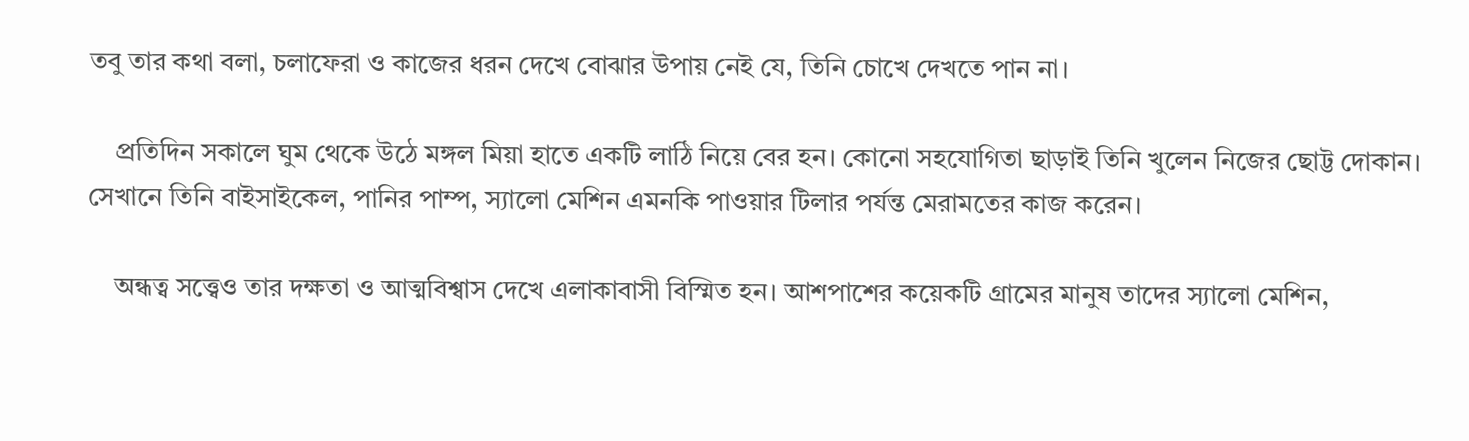তবু তার কথা বলা, চলাফেরা ও কাজের ধরন দেখে বোঝার উপায় নেই যে, তিনি চোখে দেখতে পান না।

    প্রতিদিন সকালে ঘুম থেকে উঠে মঙ্গল মিয়া হাতে একটি লাঠি নিয়ে বের হন। কোনো সহযোগিতা ছাড়াই তিনি খুলেন নিজের ছোট্ট দোকান। সেখানে তিনি বাইসাইকেল, পানির পাম্প, স্যালো মেশিন এমনকি পাওয়ার টিলার পর্যন্ত মেরামতের কাজ করেন।

    অন্ধত্ব সত্ত্বেও তার দক্ষতা ও আত্মবিশ্বাস দেখে এলাকাবাসী বিস্মিত হন। আশপাশের কয়েকটি গ্রামের মানুষ তাদের স্যালো মেশিন,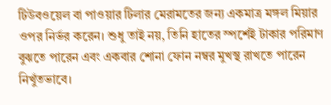টিউবওয়েল বা পাওয়ার টিলার মেরামতের জন্য একমাত্র মঙ্গল মিয়ার ওপর নির্ভর করেন। শুধু তাই নয়, তিনি হাতের স্পর্শেই টাকার পরিমাণ বুঝতে পারেন এবং একবার শোনা ফোন নম্বর মুখস্থ রাখতে পারেন নিখুঁতভাবে।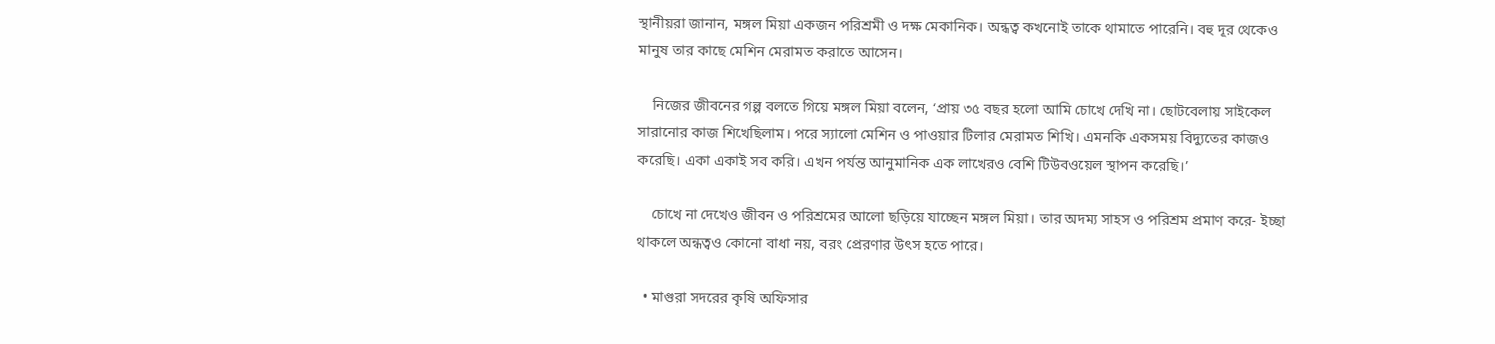স্থানীয়রা জানান, মঙ্গল মিয়া একজন পরিশ্রমী ও দক্ষ মেকানিক। অন্ধত্ব কখনোই তাকে থামাতে পারেনি। বহু দূর থেকেও মানুষ তার কাছে মেশিন মেরামত করাতে আসেন।

    নিজের জীবনের গল্প বলতে গিয়ে মঙ্গল মিয়া বলেন, ‘প্রায় ৩৫ বছর হলো আমি চোখে দেখি না। ছোটবেলায় সাইকেল সারানোর কাজ শিখেছিলাম। পরে স্যালো মেশিন ও পাওয়ার টিলার মেরামত শিখি। এমনকি একসময় বিদ্যুতের কাজও করেছি। একা একাই সব করি। এখন পর্যন্ত আনুমানিক এক লাখেরও বেশি টিউবওয়েল স্থাপন করেছি।’

    চোখে না দেখেও জীবন ও পরিশ্রমের আলো ছড়িয়ে যাচ্ছেন মঙ্গল মিয়া। তার অদম্য সাহস ও পরিশ্রম প্রমাণ করে- ইচ্ছা থাকলে অন্ধত্বও কোনো বাধা নয়, বরং প্রেরণার উৎস হতে পারে।

  • মাগুরা সদরের ‍কৃষি অফিসার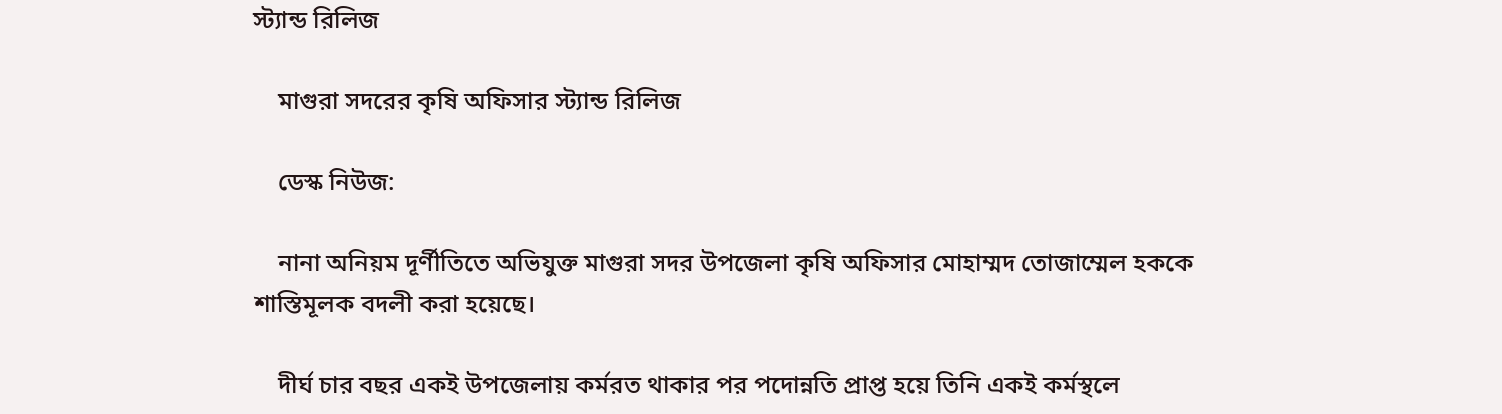স্ট্যান্ড রিলিজ

    মাগুরা সদরের ‍কৃষি অফিসার স্ট্যান্ড রিলিজ

    ডেস্ক নিউজ:

    নানা অনিয়ম দূর্ণীতিতে অভিযুক্ত মাগুরা সদর উপজেলা কৃষি অফিসার মোহাম্মদ তোজাম্মেল হককে শাস্তিমূলক বদলী করা হয়েছে।

    দীর্ঘ চার বছর একই উপজেলায় কর্মরত থাকার পর পদোন্নতি প্রাপ্ত হয়ে তিনি একই কর্মস্থলে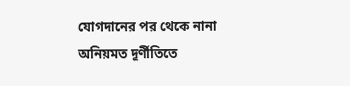যোগদানের পর থেকে নানা অনিয়মত দূর্ণীতিতে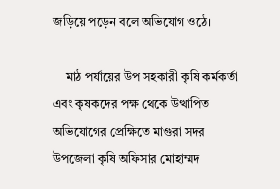জড়িয়ে পড়েন বলে অভিযোগ ওঠে।

    মাঠ পর্যায়ের উপ সহকারী কৃষি কর্মকর্তা এবং কৃষকদের পক্ষ থেকে উত্থাপিত অভিযোগের প্রেক্ষিতে মাগুরা সদর উপজেলা কৃষি অফিসার মোহাম্মদ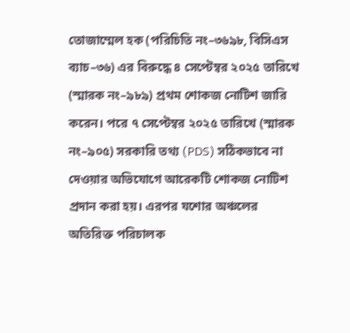তোজাম্মেল হক (পরিচিতি নং–৩৬৯৮, বিসিএস ব্যাচ–৩৬) এর বিরুদ্ধে ৪ সেপ্টেম্বর ২০২৫ তারিখে (স্মারক নং–৯৮৯) প্রথম শোকজ নোটিশ জারি করেন। পরে ৭ সেপ্টেম্বর ২০২৫ তারিখে (স্মারক নং–৯০৫) সরকারি তথ্য (PDS) সঠিকভাবে না দেওয়ার অভিযোগে আরেকটি শোকজ নোটিশ প্রদান করা হয়। এরপর যশোর অঞ্চলের অতিরিক্ত পরিচালক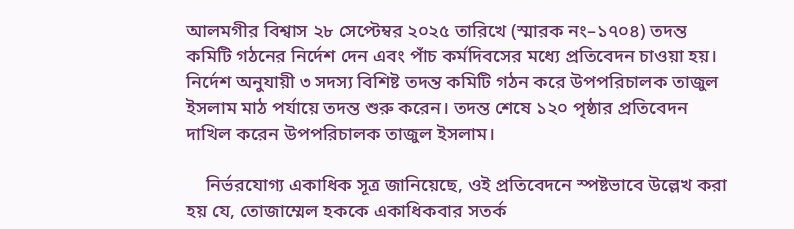আলমগীর বিশ্বাস ২৮ সেপ্টেম্বর ২০২৫ তারিখে (স্মারক নং–১৭০৪) তদন্ত কমিটি গঠনের নির্দেশ দেন এবং পাঁচ কর্মদিবসের মধ্যে প্রতিবেদন চাওয়া হয়। নির্দেশ অনুযায়ী ৩ সদস্য বিশিষ্ট তদন্ত কমিটি গঠন করে উপপরিচালক তাজুল ইসলাম মাঠ পর্যায়ে তদন্ত শুরু করেন। তদন্ত শেষে ১২০ পৃষ্ঠার প্রতিবেদন দাখিল করেন উপপরিচালক তাজুল ইসলাম।

    নির্ভরযোগ্য একাধিক সূত্র জানিয়েছে, ওই প্রতিবেদনে স্পষ্টভাবে উল্লেখ করা হয় যে, তোজাম্মেল হককে একাধিকবার সতর্ক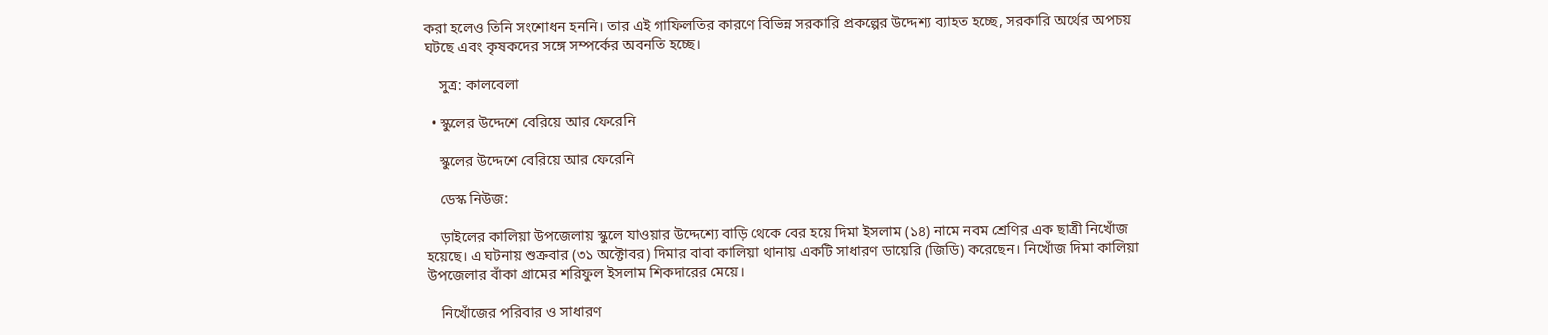করা হলেও তিনি সংশোধন হননি। তার এই গাফিলতির কারণে বিভিন্ন সরকারি প্রকল্পের উদ্দেশ্য ব্যাহত হচ্ছে, সরকারি অর্থের অপচয় ঘটছে এবং কৃষকদের সঙ্গে সম্পর্কের অবনতি হচ্ছে।

    সুত্র: কালবেলা

  • স্কুলের উদ্দেশে বেরিয়ে আর ফেরেনি

    স্কুলের উদ্দেশে বেরিয়ে আর ফেরেনি

    ডেস্ক নিউজ:

    ড়াইলের কালিয়া উপজেলায় স্কুলে যাওয়ার উদ্দেশ্যে বাড়ি থেকে বের হয়ে দিমা ইসলাম (১৪) নামে নবম শ্রেণির এক ছাত্রী নিখোঁজ হয়েছে। এ ঘটনায় শুক্রবার (৩১ অক্টোবর) দিমার বাবা কালিয়া থানায় একটি সাধারণ ডায়েরি (জিডি) করেছেন। নিখোঁজ দিমা কালিয়া উপজেলার বাঁকা গ্রামের শরিফুল ইসলাম শিকদারের মেয়ে।

    নিখোঁজের পরিবার ও সাধারণ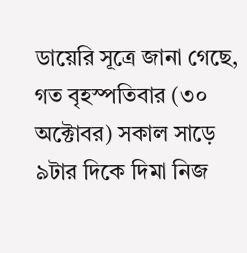ডায়েরি সূত্রে জানা গেছে, গত বৃহস্পতিবার (৩০ অক্টোবর) সকাল সাড়ে ৯টার দিকে দিমা নিজ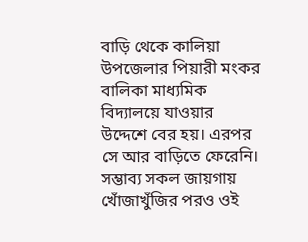বাড়ি থেকে কালিয়া উপজেলার পিয়ারী মংকর বালিকা মাধ্যমিক বিদ্যালয়ে যাওয়ার উদ্দেশে বের হয়। এরপর সে আর বাড়িতে ফেরেনি। সম্ভাব্য সকল জায়গায় খোঁজাখুঁজির পরও ওই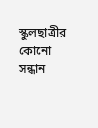স্কুলছাত্রীর কোনো সন্ধান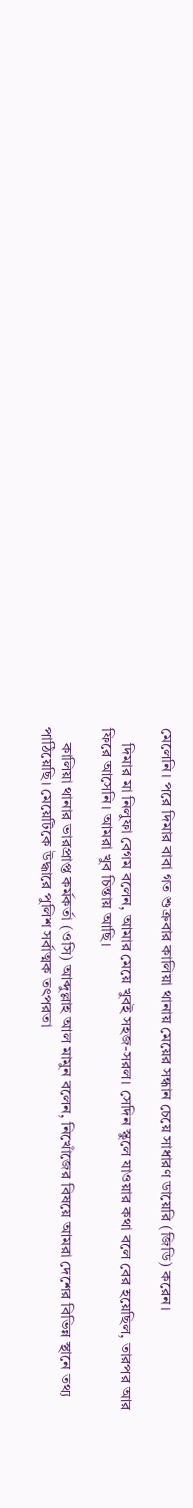মেলেনি। পরে দিমার বাবা গত শুক্রবার কালিয়া থানায় মেয়ের সন্ধান চেয়ে সাধারণ ডায়েরি (জিডি) করেন।

    দিমার মা নিলুফা বেগম বলেন, আমার মেয়ে খুবই সহজ-সরল। সেদিন স্কুলে যাওয়ার কথা বলে বের হয়েছিল, তারপর আর ফিরে আসেনি। আমরা খুব চিন্তায় আছি।

    কালিয়া থানার ভারপ্রাপ্ত কর্মকর্তা (ওসি) আব্দুল্লাহ আল মামুন বলেন, নিখোঁজের বিষয়ে আমরা দেশের বিভিন্ন স্থানে তথ্য পাঠিয়েছি। মেয়েটিকে উদ্ধারে পুলিশ সর্বাত্মক তৎপরতা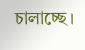চালাচ্ছে।